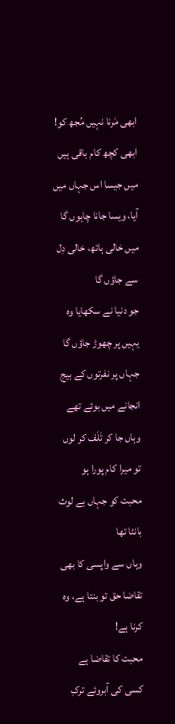ابھی مَرنا نہیں مُجھ کو!
ابھی کچھ کام باقی ہیں
میں جیسا اس جہاں میں آیا، ویسا جانا چاہوں گا
میں خالی ہاتھ، خالی دِل سے جاؤں گا
جو دنیا نے سکھایا وہ یہیں پر چھوڑ جاؤں گا
جہاں پر نفرتوں کے بیج انجانے میں بوئے تھے
وہاں جا کر تَلَف کر لوں تو میرا کام پورا ہو
محبت کو جہاں بے لوث بانٹا تھا
وہاں سے واپسی کا بھی تقاضا حق تو بنتا ہے، وہ کرنا ہے!
محبت کا تقاضا ہے
کسی کی آبروئے ترکِ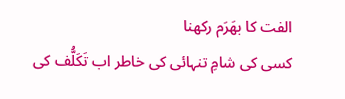الفت کا بھَرَم رکھنا
کسی کی شامِ تنہائی کی خاطر اب تَکَلُّف کی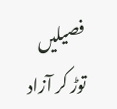فصیلیں توڑ کر آزاد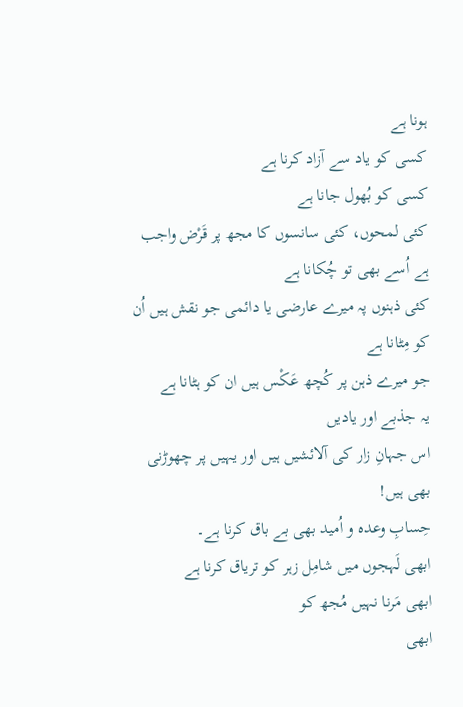ہونا ہے
کسی کو یاد سے آزاد کرنا ہے
کسی کو بُھول جانا ہے
کئی لمحوں، کئی سانسوں کا مجھ پر قَرْض واجب ہے اُسے بھی تو چُکانا ہے
کئی ذہنوں پہ میرے عارضی یا دائمی جو نقش ہیں اُن کو مِٹانا ہے
جو میرے ذہن پر کُچھ عَکْس ہیں ان کو ہٹانا ہے
یہ جذبے اور یادیں
اس جہانِ زار کی آلائشیں ہیں اور یہیں پر چھوڑنی بھی ہیں!
حِسابِ وعدہ و اُمید بھی بے باق کرنا ہے۔
ابھی لَہجوں میں شامِل زہر کو تریاق کرنا ہے
ابھی مَرنا نہیں مُجھ کو
ابھی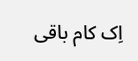اِک کام باقی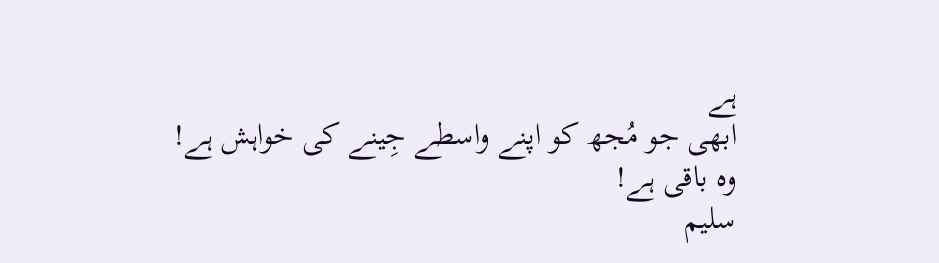ہے
ابھی جو مُجھ کو اپنے واسطے جِینے کی خواہش ہے!
وہ باقی ہے!
سلیم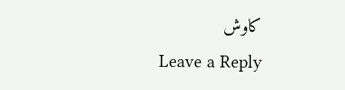کاوش
Leave a Reply